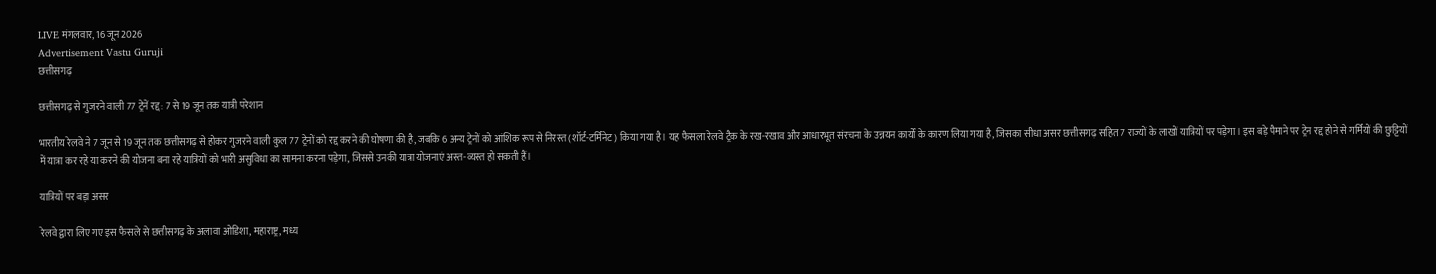LIVE मंगलवार, 16 जून 2026
Advertisement Vastu Guruji
छत्तीसगढ़

छत्तीसगढ़ से गुजरने वाली 77 ट्रेनें रद्द: 7 से 19 जून तक यात्री परेशान

भारतीय रेलवे ने 7 जून से 19 जून तक छत्तीसगढ़ से होकर गुजरने वाली कुल 77 ट्रेनों को रद्द करने की घोषणा की है, जबकि 6 अन्य ट्रेनों को आंशिक रूप से निरस्त (शॉर्ट-टर्मिनेट) किया गया है। यह फैसला रेलवे ट्रैक के रख-रखाव और आधारभूत संरचना के उन्नयन कार्यों के कारण लिया गया है, जिसका सीधा असर छत्तीसगढ़ सहित 7 राज्यों के लाखों यात्रियों पर पड़ेगा। इस बड़े पैमाने पर ट्रेन रद्द होने से गर्मियों की छुट्टियों में यात्रा कर रहे या करने की योजना बना रहे यात्रियों को भारी असुविधा का सामना करना पड़ेगा, जिससे उनकी यात्रा योजनाएं अस्त-व्यस्त हो सकती हैं।

यात्रियों पर बड़ा असर

रेलवे द्वारा लिए गए इस फैसले से छत्तीसगढ़ के अलावा ओडिशा, महाराष्ट्र, मध्य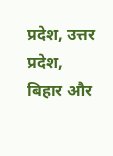प्रदेश, उत्तर प्रदेश, बिहार और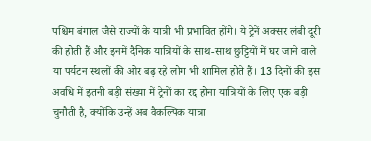पश्चिम बंगाल जैसे राज्यों के यात्री भी प्रभावित होंगे। ये ट्रेनें अक्सर लंबी दूरी की होती हैं और इनमें दैनिक यात्रियों के साथ-साथ छुट्टियों में घर जाने वाले या पर्यटन स्थलों की ओर बढ़ रहे लोग भी शामिल होते हैं। 13 दिनों की इस अवधि में इतनी बड़ी संख्या में ट्रेनों का रद्द होना यात्रियों के लिए एक बड़ी चुनौती है, क्योंकि उन्हें अब वैकल्पिक यात्रा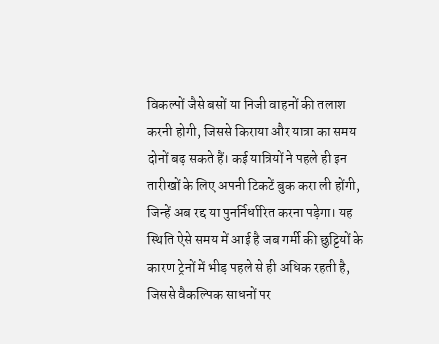विकल्पों जैसे बसों या निजी वाहनों की तलाश करनी होगी, जिससे किराया और यात्रा का समय दोनों बढ़ सकते हैं। कई यात्रियों ने पहले ही इन तारीखों के लिए अपनी टिकटें बुक करा ली होंगी, जिन्हें अब रद्द या पुनर्निर्धारित करना पड़ेगा। यह स्थिति ऐसे समय में आई है जब गर्मी की छुट्टियों के कारण ट्रेनों में भीड़ पहले से ही अधिक रहती है, जिससे वैकल्पिक साधनों पर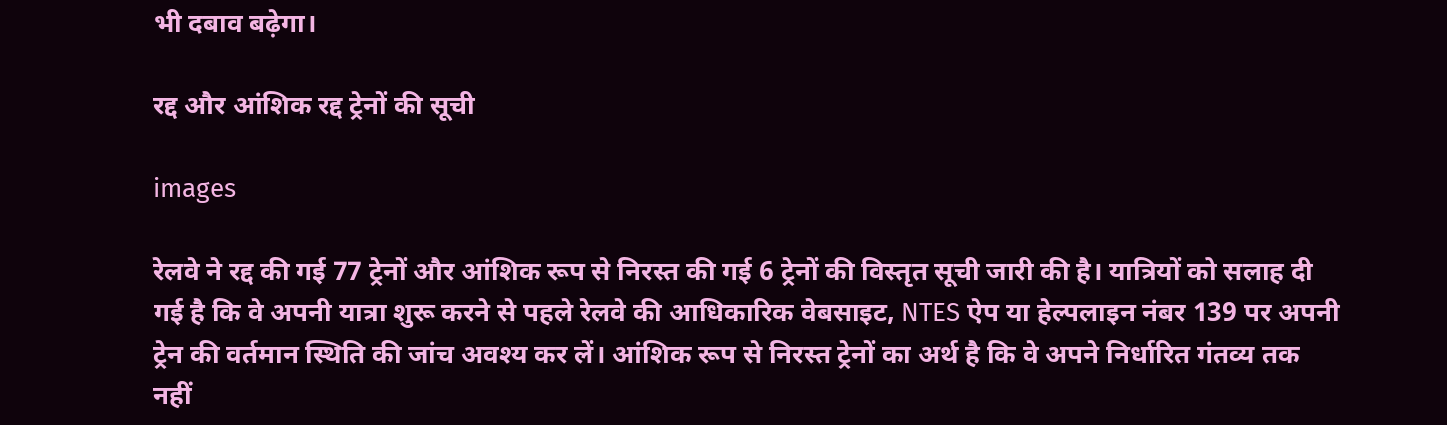भी दबाव बढ़ेगा।

रद्द और आंशिक रद्द ट्रेनों की सूची

images

रेलवे ने रद्द की गई 77 ट्रेनों और आंशिक रूप से निरस्त की गई 6 ट्रेनों की विस्तृत सूची जारी की है। यात्रियों को सलाह दी गई है कि वे अपनी यात्रा शुरू करने से पहले रेलवे की आधिकारिक वेबसाइट, NTES ऐप या हेल्पलाइन नंबर 139 पर अपनी ट्रेन की वर्तमान स्थिति की जांच अवश्य कर लें। आंशिक रूप से निरस्त ट्रेनों का अर्थ है कि वे अपने निर्धारित गंतव्य तक नहीं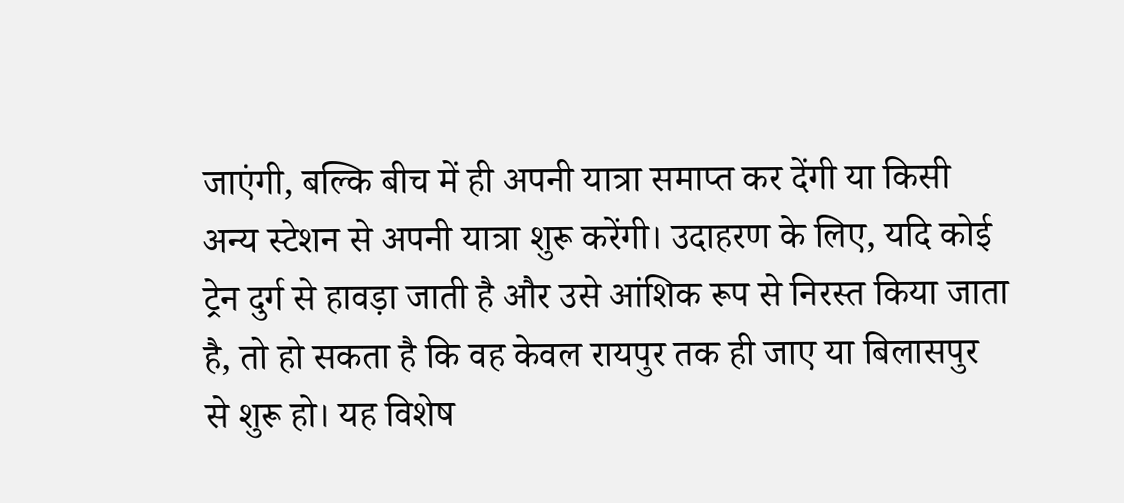जाएंगी, बल्कि बीच में ही अपनी यात्रा समाप्त कर देंगी या किसी अन्य स्टेशन से अपनी यात्रा शुरू करेंगी। उदाहरण के लिए, यदि कोई ट्रेन दुर्ग से हावड़ा जाती है और उसे आंशिक रूप से निरस्त किया जाता है, तो हो सकता है कि वह केवल रायपुर तक ही जाए या बिलासपुर से शुरू हो। यह विशेष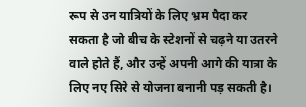रूप से उन यात्रियों के लिए भ्रम पैदा कर सकता है जो बीच के स्टेशनों से चढ़ने या उतरने वाले होते हैं, और उन्हें अपनी आगे की यात्रा के लिए नए सिरे से योजना बनानी पड़ सकती है।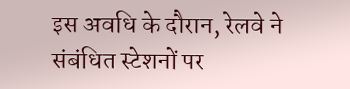इस अवधि के दौरान, रेलवे ने संबंधित स्टेशनों पर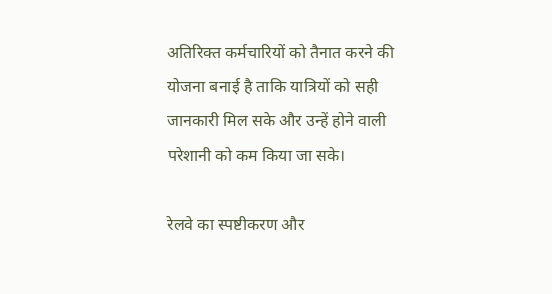अतिरिक्त कर्मचारियों को तैनात करने की योजना बनाई है ताकि यात्रियों को सही जानकारी मिल सके और उन्हें होने वाली परेशानी को कम किया जा सके।

रेलवे का स्पष्टीकरण और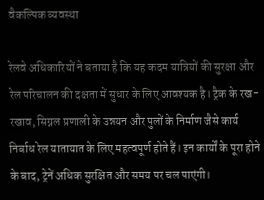वैकल्पिक व्यवस्था

रेलवे अधिकारियों ने बताया है कि यह कदम यात्रियों की सुरक्षा और रेल परिचालन की दक्षता में सुधार के लिए आवश्यक है। ट्रैक के रख-रखाव, सिग्नल प्रणाली के उन्नयन और पुलों के निर्माण जैसे कार्य निर्बाध रेल यातायात के लिए महत्वपूर्ण होते हैं। इन कार्यों के पूरा होने के बाद, ट्रेनें अधिक सुरक्षित और समय पर चल पाएंगी।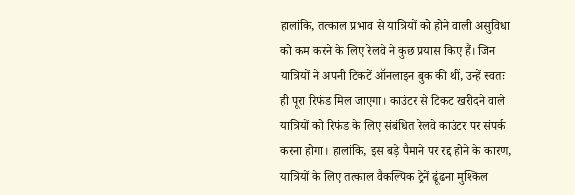हालांकि, तत्काल प्रभाव से यात्रियों को होने वाली असुविधा को कम करने के लिए रेलवे ने कुछ प्रयास किए हैं। जिन यात्रियों ने अपनी टिकटें ऑनलाइन बुक की थीं, उन्हें स्वतः ही पूरा रिफंड मिल जाएगा। काउंटर से टिकट खरीदने वाले यात्रियों को रिफंड के लिए संबंधित रेलवे काउंटर पर संपर्क करना होगा। हालांकि, इस बड़े पैमाने पर रद्द होने के कारण, यात्रियों के लिए तत्काल वैकल्पिक ट्रेनें ढूंढना मुश्किल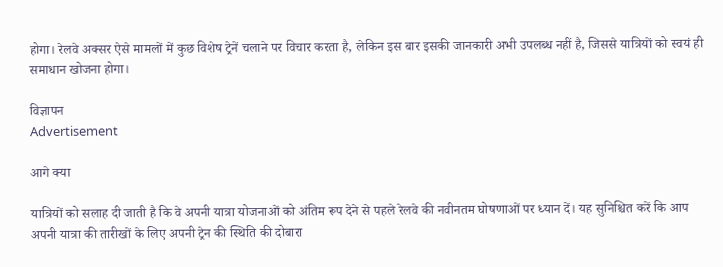होगा। रेलवे अक्सर ऐसे मामलों में कुछ विशेष ट्रेनें चलाने पर विचार करता है, लेकिन इस बार इसकी जानकारी अभी उपलब्ध नहीं है, जिससे यात्रियों को स्वयं ही समाधान खोजना होगा।

विज्ञापन
Advertisement

आगे क्या

यात्रियों को सलाह दी जाती है कि वे अपनी यात्रा योजनाओं को अंतिम रूप देने से पहले रेलवे की नवीनतम घोषणाओं पर ध्यान दें। यह सुनिश्चित करें कि आप अपनी यात्रा की तारीखों के लिए अपनी ट्रेन की स्थिति की दोबारा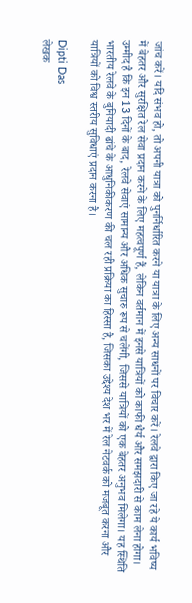जांच करें। यदि संभव हो, तो अपनी यात्रा को पुनर्निर्धारित करने या यात्रा के लिए अन्य साधनों पर विचार करें। रेलवे द्वारा किए जा रहे ये कार्य भविष्य में बेहतर और सुरक्षित रेल सेवा प्रदान करने के लिए महत्वपूर्ण हैं, लेकिन वर्तमान में इनसे यात्रियों को काफी धैर्य और समझदारी से काम लेना होगा। उम्मीद है कि इन 13 दिनों के बाद, रेलवे सेवाएं सामान्य और अधिक सुचारु रूप से चलेंगी, जिससे यात्रियों को एक बेहतर अनुभव मिलेगा। यह स्थिति भारतीय रेलवे के बुनियादी ढांचे के आधुनिकीकरण की चल रही प्रक्रिया का हिस्सा है, जिसका उद्देश्य देश भर में रेल नेटवर्क को मजबूत करना और यात्रियों को विश्व स्तरीय सुविधाएं प्रदान करना है।

Dipti Das
लेखक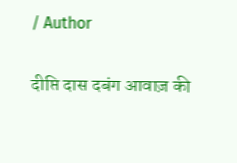/ Author

दीप्ति दास दबंग आवाज़ की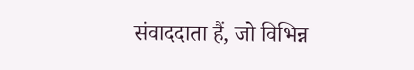संवाददाता हैं, जो विभिन्न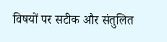विषयों पर सटीक और संतुलित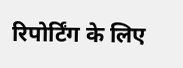रिपोर्टिंग के लिए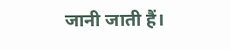जानी जाती हैं।